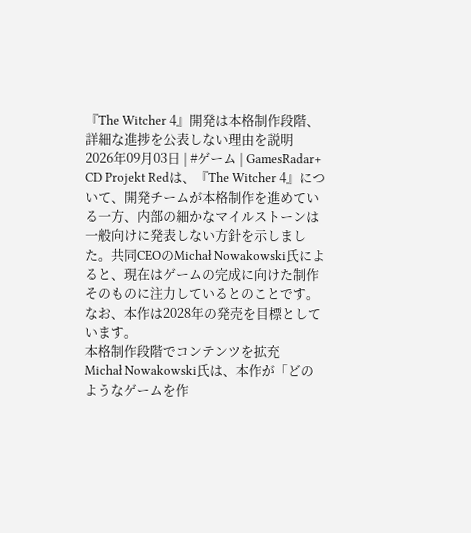『The Witcher 4』開発は本格制作段階、詳細な進捗を公表しない理由を説明
2026年09月03日 | #ゲーム | GamesRadar+
CD Projekt Redは、『The Witcher 4』について、開発チームが本格制作を進めている一方、内部の細かなマイルストーンは一般向けに発表しない方針を示しました。共同CEOのMichał Nowakowski氏によると、現在はゲームの完成に向けた制作そのものに注力しているとのことです。なお、本作は2028年の発売を目標としています。
本格制作段階でコンテンツを拡充
Michał Nowakowski氏は、本作が「どのようなゲームを作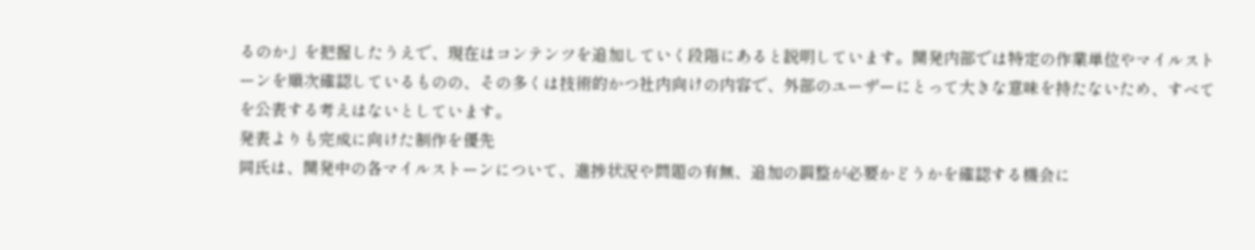るのか」を把握したうえで、現在はコンテンツを追加していく段階にあると説明しています。開発内部では特定の作業単位やマイルストーンを順次確認しているものの、その多くは技術的かつ社内向けの内容で、外部のユーザーにとって大きな意味を持たないため、すべてを公表する考えはないとしています。
発表よりも完成に向けた制作を優先
同氏は、開発中の各マイルストーンについて、進捗状況や問題の有無、追加の調整が必要かどうかを確認する機会に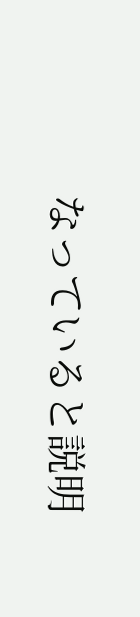なっていると説明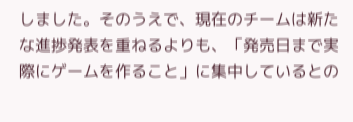しました。そのうえで、現在のチームは新たな進捗発表を重ねるよりも、「発売日まで実際にゲームを作ること」に集中しているとの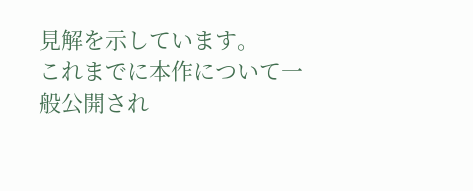見解を示しています。
これまでに本作について一般公開され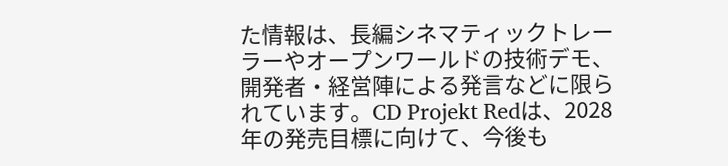た情報は、長編シネマティックトレーラーやオープンワールドの技術デモ、開発者・経営陣による発言などに限られています。CD Projekt Redは、2028年の発売目標に向けて、今後も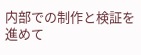内部での制作と検証を進めて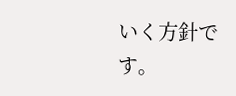いく方針です。